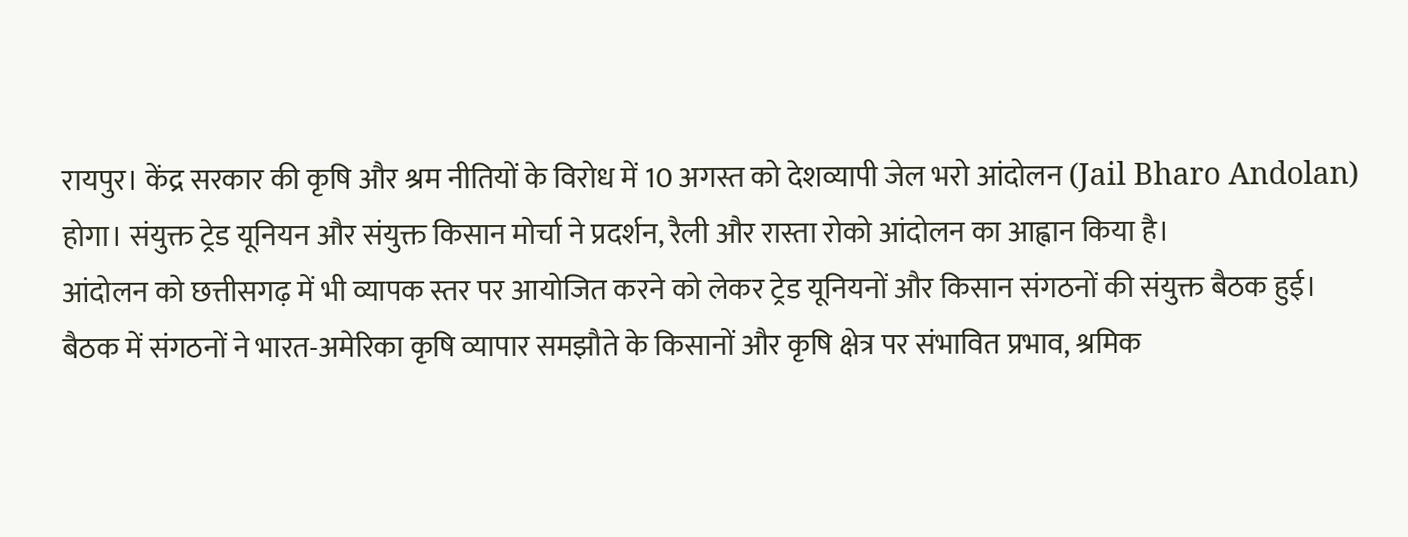रायपुर। केंद्र सरकार की कृषि और श्रम नीतियों के विरोध में 10 अगस्त को देशव्यापी जेल भरो आंदोलन (Jail Bharo Andolan) होगा। संयुक्त ट्रेड यूनियन और संयुक्त किसान मोर्चा ने प्रदर्शन, रैली और रास्ता रोको आंदोलन का आह्वान किया है।
आंदोलन को छत्तीसगढ़ में भी व्यापक स्तर पर आयोजित करने को लेकर ट्रेड यूनियनों और किसान संगठनों की संयुक्त बैठक हुई।
बैठक में संगठनों ने भारत-अमेरिका कृषि व्यापार समझौते के किसानों और कृषि क्षेत्र पर संभावित प्रभाव, श्रमिक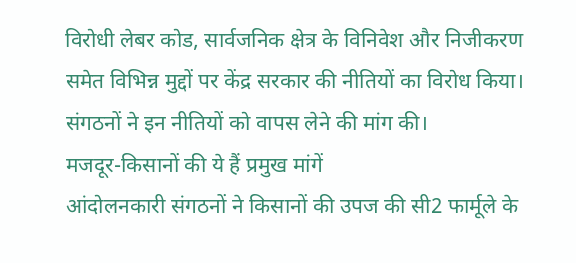विरोधी लेबर कोड, सार्वजनिक क्षेत्र के विनिवेश और निजीकरण समेत विभिन्न मुद्दों पर केंद्र सरकार की नीतियों का विरोध किया। संगठनों ने इन नीतियों को वापस लेने की मांग की।
मजदूर-किसानों की ये हैं प्रमुख मांगें
आंदोलनकारी संगठनों ने किसानों की उपज की सी2 फार्मूले के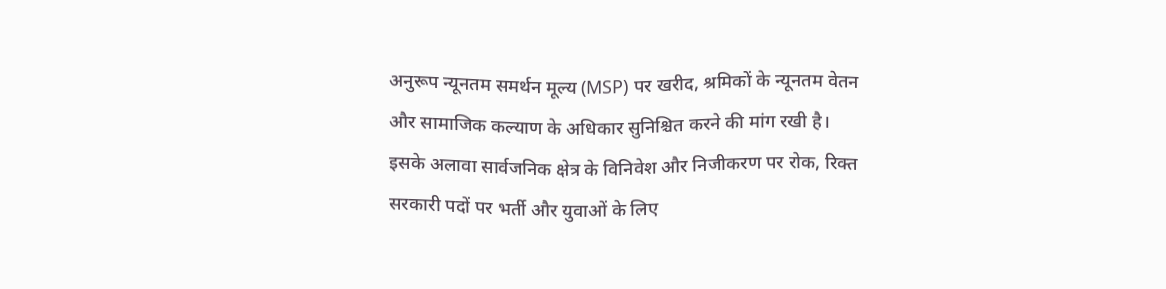अनुरूप न्यूनतम समर्थन मूल्य (MSP) पर खरीद, श्रमिकों के न्यूनतम वेतन और सामाजिक कल्याण के अधिकार सुनिश्चित करने की मांग रखी है। इसके अलावा सार्वजनिक क्षेत्र के विनिवेश और निजीकरण पर रोक, रिक्त सरकारी पदों पर भर्ती और युवाओं के लिए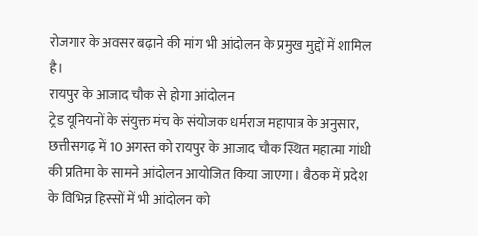रोजगार के अवसर बढ़ाने की मांग भी आंदोलन के प्रमुख मुद्दों में शामिल है।
रायपुर के आजाद चौक से होगा आंदोलन
ट्रेड यूनियनों के संयुक्त मंच के संयोजक धर्मराज महापात्र के अनुसार, छत्तीसगढ़ में 10 अगस्त को रायपुर के आजाद चौक स्थित महात्मा गांधी की प्रतिमा के सामने आंदोलन आयोजित किया जाएगा। बैठक में प्रदेश के विभिन्न हिस्सों में भी आंदोलन को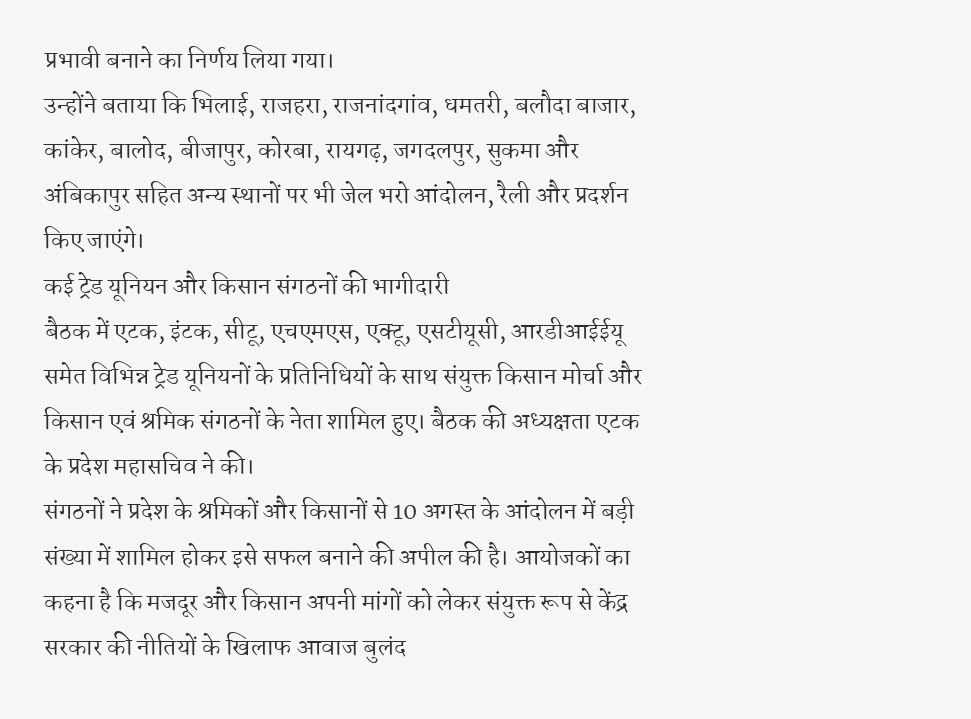प्रभावी बनाने का निर्णय लिया गया।
उन्होंने बताया कि भिलाई, राजहरा, राजनांदगांव, धमतरी, बलौदा बाजार, कांकेर, बालोद, बीजापुर, कोरबा, रायगढ़, जगदलपुर, सुकमा और अंबिकापुर सहित अन्य स्थानों पर भी जेल भरो आंदोलन, रैली और प्रदर्शन किए जाएंगे।
कई ट्रेड यूनियन और किसान संगठनों की भागीदारी
बैठक में एटक, इंटक, सीटू, एचएमएस, एक्टू, एसटीयूसी, आरडीआईईयू समेत विभिन्न ट्रेड यूनियनों के प्रतिनिधियों के साथ संयुक्त किसान मोर्चा और किसान एवं श्रमिक संगठनों के नेता शामिल हुए। बैठक की अध्यक्षता एटक के प्रदेश महासचिव ने की।
संगठनों ने प्रदेश के श्रमिकों और किसानों से 10 अगस्त के आंदोलन में बड़ी संख्या में शामिल होकर इसे सफल बनाने की अपील की है। आयोजकों का कहना है कि मजदूर और किसान अपनी मांगों को लेकर संयुक्त रूप से केंद्र सरकार की नीतियों के खिलाफ आवाज बुलंद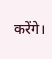करेंगे।